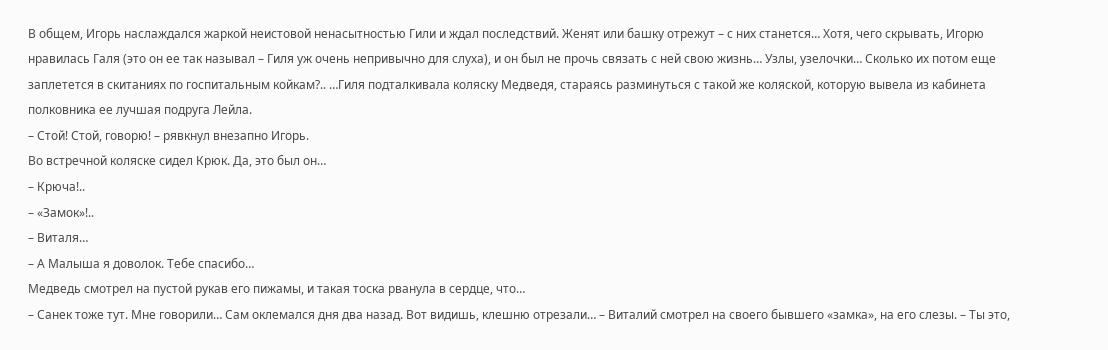В общем, Игорь наслаждался жаркой неистовой ненасытностью Гили и ждал последствий. Женят или башку отрежут – с них станется… Хотя, чего скрывать, Игорю нравилась Галя (это он ее так называл – Гиля уж очень непривычно для слуха), и он был не прочь связать с ней свою жизнь… Узлы, узелочки… Сколько их потом еще заплетется в скитаниях по госпитальным койкам?.. …Гиля подталкивала коляску Медведя, стараясь разминуться с такой же коляской, которую вывела из кабинета полковника ее лучшая подруга Лейла.
– Стой! Стой, говорю! – рявкнул внезапно Игорь.
Во встречной коляске сидел Крюк. Да, это был он…
– Крюча!..
– «Замок»!..
– Виталя…
– А Малыша я доволок. Тебе спасибо…
Медведь смотрел на пустой рукав его пижамы, и такая тоска рванула в сердце, что…
– Санек тоже тут. Мне говорили… Сам оклемался дня два назад. Вот видишь, клешню отрезали… – Виталий смотрел на своего бывшего «замка», на его слезы. – Ты это,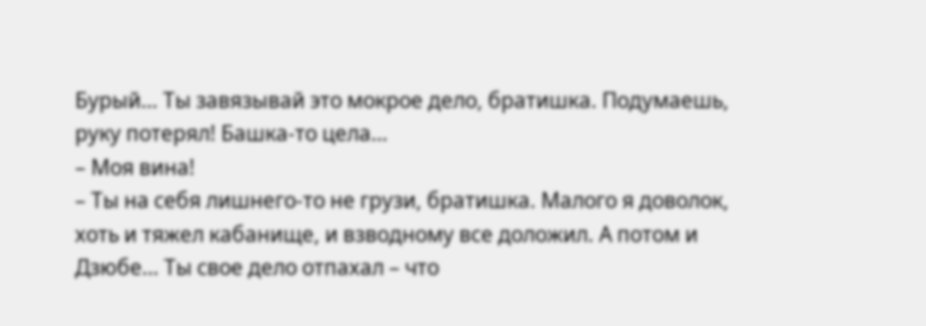Бурый… Ты завязывай это мокрое дело, братишка. Подумаешь, руку потерял! Башка-то цела…
– Моя вина!
– Ты на себя лишнего-то не грузи, братишка. Малого я доволок, хоть и тяжел кабанище, и взводному все доложил. А потом и Дзюбе… Ты свое дело отпахал – что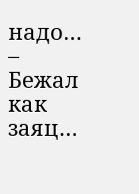надо…
– Бежал как заяц…